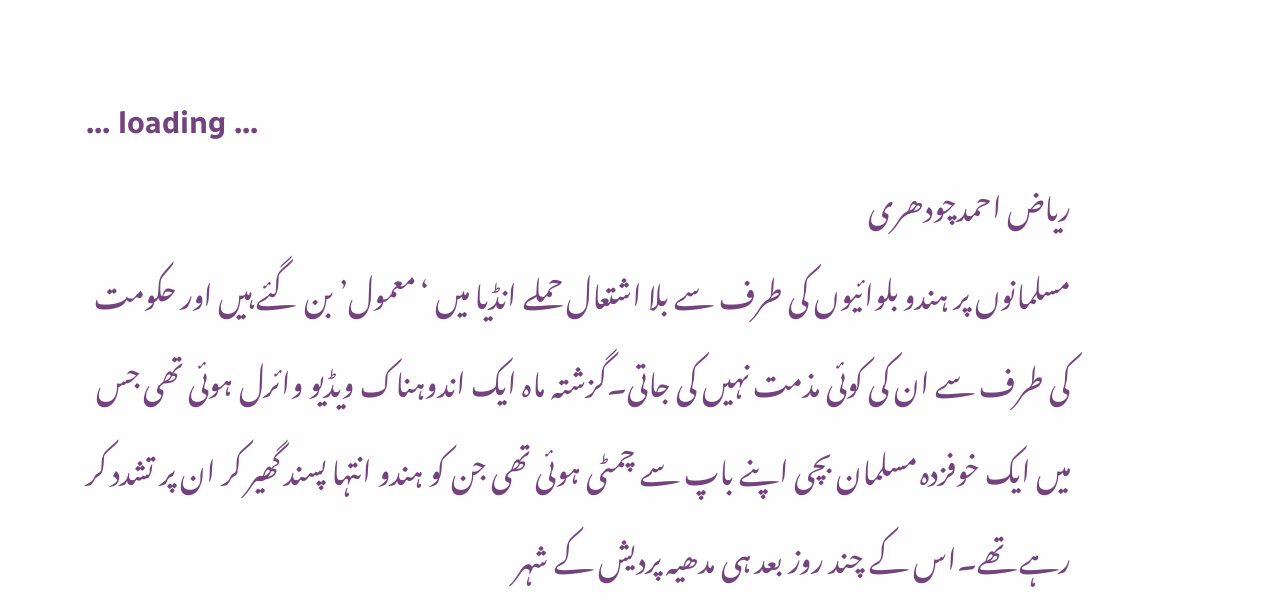... loading ...
ریاض احمدچودھری
مسلمانوں پر ہندو بلوائیوں کی طرف سے بلا اشتعال حملے انڈیا میں ‘معمول’ بن گئے ہیں اور حکومت کی طرف سے ان کی کوئی مذمت نہیں کی جاتی۔گزشتہ ماہ ایک اندوہناک ویڈیو وائرل ہوئی تھی جس میں ایک خوفزدہ مسلمان بچی اپنے باپ سے چمٹی ہوئی تھی جن کو ہندو انتہا پسند گھیر کر ان پر تشدد کر رہے تھے۔اس کے چند روز بعد ہی مدھیہ پردیش کے شہر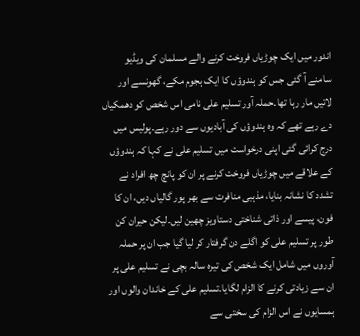اندور میں ایک چوڑیاں فروخت کرنے والے مسلمان کی ویڈیو سامنے آ گئی جس کو ہندوؤں کا ایک ہجوم مکے، گھونسے اور لاتیں مار رہا تھا۔حملہ آور تسلیم علی نامی اس شخص کو دھمکیاں دے رہے تھے کہ وہ ہندوؤں کی آبادیوں سے دور رہے۔پولیس میں درج کرائی گئی اپنی درخواست میں تسلیم علی نے کہا کہ ہندوؤں کے علاقے میں چوڑیاں فروخت کرنے پر ان کو پانچ چھ افراد نے تشدد کا نشانہ بنایا، مذہبی منافرت سے بھر پور گالیاں دیں، ان کا فون، پیسے اور ذاتی شناختی دستاویز چھین لیں۔لیکن حیران کن طور پر تسلیم علی کو اگلے دن گرفتار کر لیا گیا جب ان پر حملہ آوروں میں شامل ایک شخص کی تیرہ سالہ بچی نے تسلیم علی پر ان سے زیادتی کرنے کا الزام لگایا۔تسلیم علی کے خاندان والوں اور ہمسایوں نے اس الزام کی سختی سے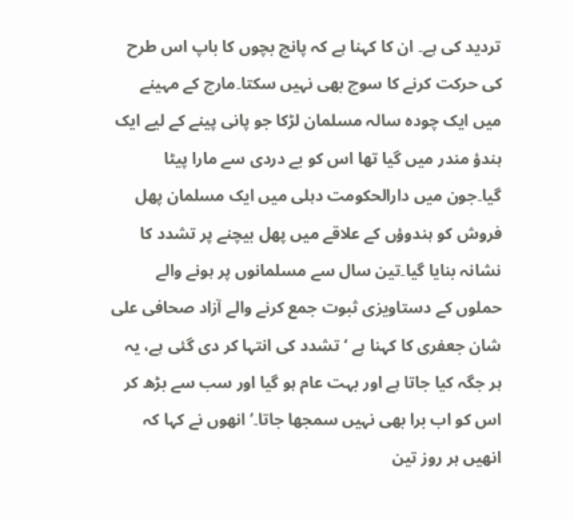تردید کی ہے۔ ان کا کہنا ہے کہ پانچ بچوں کا باپ اس طرح کی حرکت کرنے کا سوچ بھی نہیں سکتا۔مارچ کے مہینے میں ایک چودہ سالہ مسلمان لڑکا جو پانی پینے کے لیے ایک ہندؤ مندر میں گیا تھا اس کو بے دردی سے مارا پیٹا گیا۔جون میں دارالحکومت دہلی میں ایک مسلمان پھل فروش کو ہندوؤں کے علاقے میں پھل بیچنے پر تشدد کا نشانہ بنایا گیا۔تین سال سے مسلمانوں پر ہونے والے حملوں کے دستاویزی ثبوت جمع کرنے والے آزاد صحافی علی شان جعفری کا کہنا ہے ‘تشدد کی انتہا کر دی گئی ہے، یہ ہر جگہ کیا جاتا ہے اور بہت عام ہو گیا اور سب سے بڑھ کر اس کو اب برا بھی نہیں سمجھا جاتا۔’انھوں نے کہا کہ انھیں ہر روز تین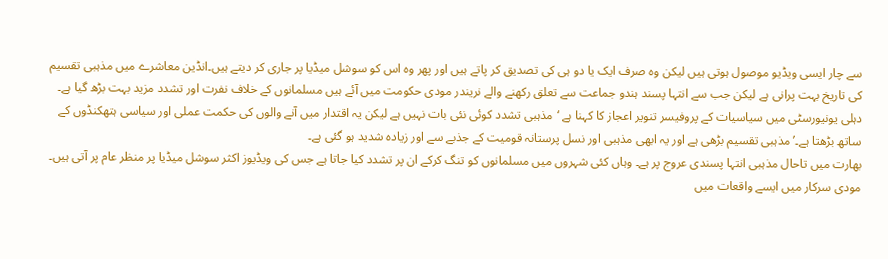سے چار ایسی ویڈیو موصول ہوتی ہیں لیکن وہ صرف ایک یا دو ہی کی تصدیق کر پاتے ہیں اور پھر وہ اس کو سوشل میڈیا پر جاری کر دیتے ہیں۔انڈین معاشرے میں مذہبی تقسیم کی تاریخ بہت پرانی ہے لیکن جب سے انتہا پسند ہندو جماعت سے تعلق رکھنے والے نریندر مودی حکومت میں آئے ہیں مسلمانوں کے خلاف نفرت اور تشدد مزید بہت بڑھ گیا ہے۔
دہلی یونیورسٹی میں سیاسیات کے پروفیسر تنویر اعجاز کا کہنا ہے ‘مذہبی تشدد کوئی نئی بات نہیں ہے لیکن یہ اقتدار میں آنے والوں کی حکمت عملی اور سیاسی ہتھکنڈوں کے ساتھ بڑھتا ہے۔’ مذہبی تقسیم بڑھی ہے اور یہ ابھی مذہبی اور نسل پرستانہ قومیت کے جذبے سے اور زیادہ شدید ہو گئی ہے۔
بھارت میں تاحال مذہبی انتہا پسندی عروج پر ہے۔ وہاں کئی شہروں میں مسلمانوں کو تنگ کرکے ان پر تشدد کیا جاتا ہے جس کی ویڈیوز اکثر سوشل میڈیا پر منظر عام پر آتی ہیں۔ مودی سرکار میں ایسے واقعات میں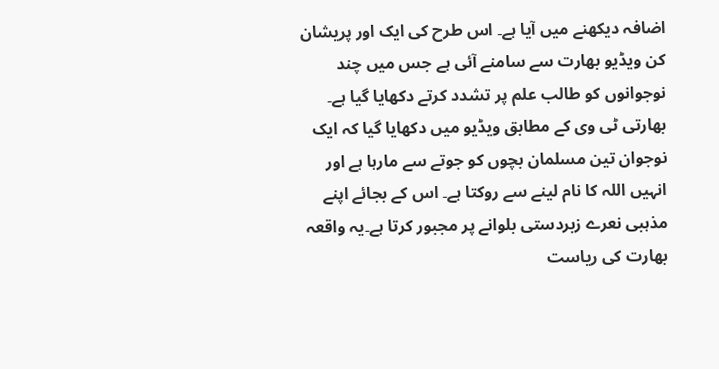اضافہ دیکھنے میں آیا ہے۔ اس طرح کی ایک اور پریشان کن ویڈیو بھارت سے سامنے آئی ہے جس میں چند نوجوانوں کو طالب علم پر تشدد کرتے دکھایا گیا ہے۔ بھارتی ٹی وی کے مطابق ویڈیو میں دکھایا گیا کہ ایک نوجوان تین مسلمان بچوں کو جوتے سے مارہا ہے اور انہیں اللہ کا نام لینے سے روکتا ہے۔ اس کے بجائے اپنے مذہبی نعرے زبردستی بلوانے پر مجبور کرتا ہے۔یہ واقعہ بھارت کی ریاست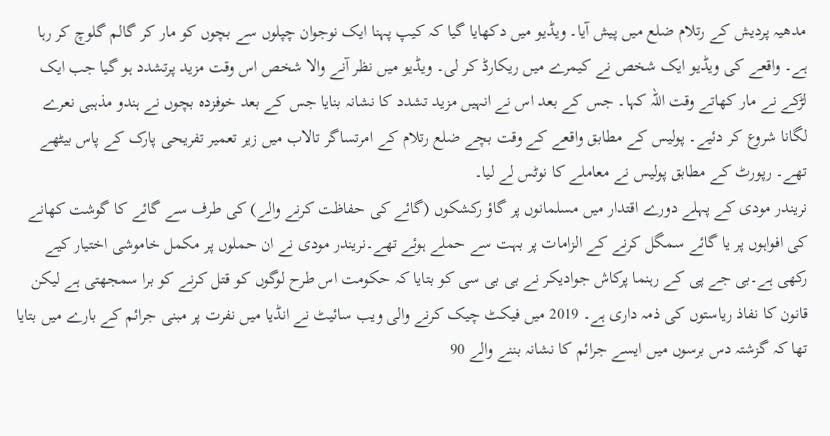مدھیہ پردیش کے رتلام ضلع میں پیش آیا۔ ویڈیو میں دکھایا گیا کہ کیپ پہنا ایک نوجوان چپلوں سے بچوں کو مار کر گالم گلوچ کر رہا ہے۔ واقعے کی ویڈیو ایک شخص نے کیمرے میں ریکارڈ کر لی۔ ویڈیو میں نظر آنے والا شخص اس وقت مزید پرتشدد ہو گیا جب ایک لڑکے نے مار کھاتے وقت اللہ کہا۔ جس کے بعد اس نے انہیں مزید تشدد کا نشانہ بنایا جس کے بعد خوفزدہ بچوں نے ہندو مذہبی نعرے لگانا شروع کر دئیے۔ پولیس کے مطابق واقعے کے وقت بچے ضلع رتلام کے امرتساگر تالاب میں زیر تعمیر تفریحی پارک کے پاس بیٹھے تھے۔ رپورٹ کے مطابق پولیس نے معاملے کا نوٹس لے لیا۔
نریندر مودی کے پہلے دورے اقتدار میں مسلمانوں پر گاؤ رکشکوں (گائے کی حفاظت کرنے والے) کی طرف سے گائے کا گوشت کھانے کی افواہوں پر یا گائے سمگل کرنے کے الزامات پر بہت سے حملے ہوئے تھے۔نریندر مودی نے ان حملوں پر مکمل خاموشی اختیار کیے رکھی ہے۔بی جے پی کے رہنما پرکاش جوادیکر نے بی بی سی کو بتایا کہ حکومت اس طرح لوگوں کو قتل کرنے کو برا سمجھتی ہے لیکن قانون کا نفاذ ریاستوں کی ذمہ داری ہے۔ 2019 میں فیکٹ چیک کرنے والی ویب سائیٹ نے انڈیا میں نفرت پر مبنی جرائم کے بارے میں بتایا تھا کہ گزشتہ دس برسوں میں ایسے جرائم کا نشانہ بننے والے 90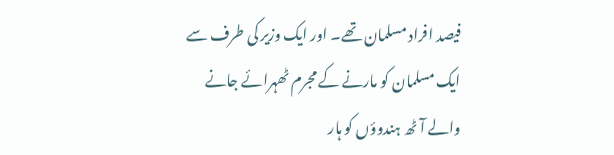فیصد افراد مسلمان تھے۔ اور ایک وزیر کی طرف سے ایک مسلمان کو مارنے کے مجرم ٹھہرائے جانے والے آٹھ ہندوؤں کو ہار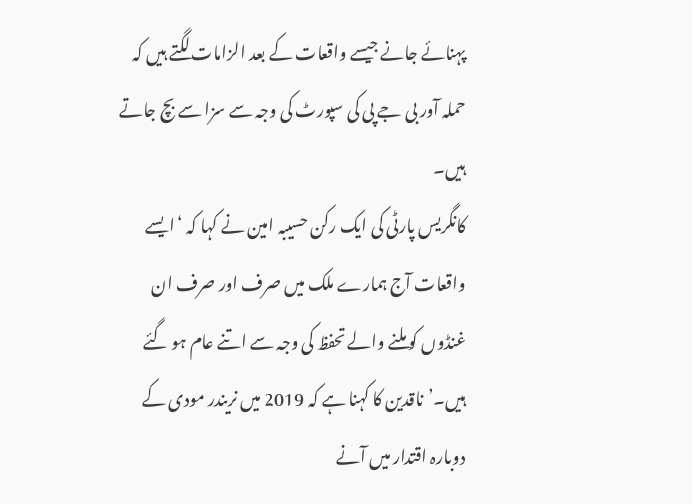پہنائے جانے جیسے واقعات کے بعد الزامات لگتے ہیں کہ حملہ آور بی جے پی کی سپورٹ کی وجہ سے سزا سے بچ جاتے ہیں۔
کانگریس پارٹی کی ایک رکن حسیبہ امین نے کہا کہ ‘ایسے واقعات آج ہمارے ملک میں صرف اور صرف ان غنڈوں کو ملنے والے تحفظ کی وجہ سے اتنے عام ہو گئے ہیں۔’ناقدین کا کہنا ہے کہ 2019 میں نریندر مودی کے دوبارہ اقتدار میں آنے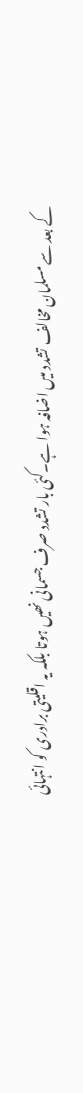کے بعد سے مسلمان مخالف تشدد میں اضافہ ہوا ہے۔کئی بار تشدد صرف جسمانی نھیں ہوتا بلکہ یہ اقلیتی برادری کو انتہائی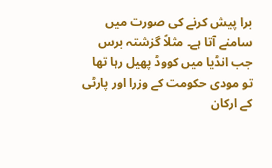برا پیش کرنے کی صورت میں سامنے آتا ہے۔ مثلاً گزشتہ برس جب انڈیا میں کووڈ پھیل رہا تھا تو مودی حکومت کے وزرا اور پارٹی کے ارکان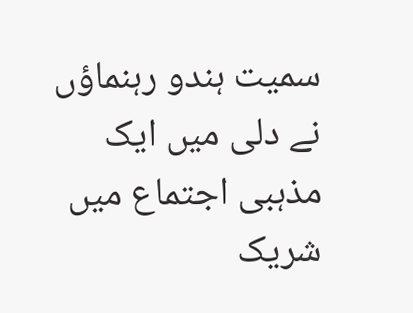سمیت ہندو رہنماؤں نے دلی میں ایک مذہبی اجتماع میں شریک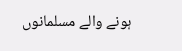ہونے والے مسلمانوں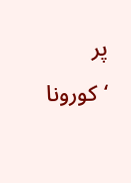پر ‘کورونا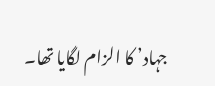جہاد’ کا الزام لگایا تھا۔